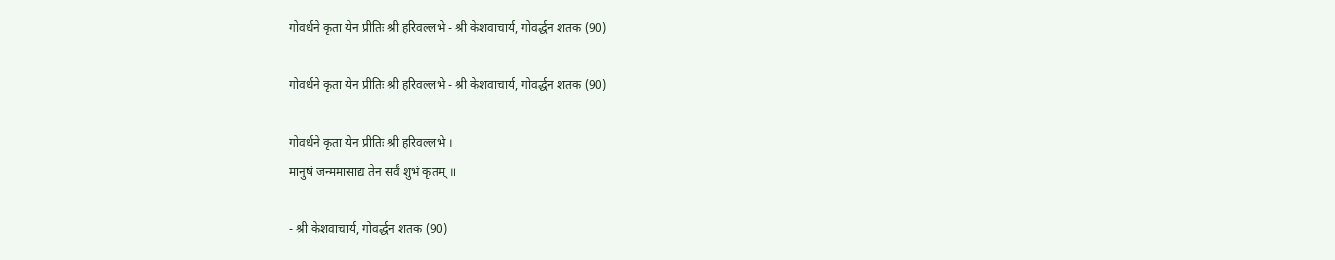गोवर्धने कृता येन प्रीतिः श्री हरिवल्लभे - श्री केशवाचार्य, गोवर्द्धन शतक (90)

गोवर्धने कृता येन प्रीतिः श्री हरिवल्लभे - श्री केशवाचार्य, गोवर्द्धन शतक (90)

गोवर्धने कृता येन प्रीतिः श्री हरिवल्लभे ।
मानुषं जन्ममासाद्य तेन सर्वं शुभं कृतम् ॥

- श्री केशवाचार्य, गोवर्द्धन शतक (90)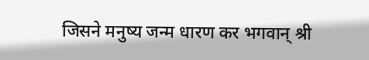जिसने मनुष्य जन्म धारण कर भगवान् श्री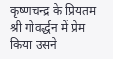कृष्णचन्द्र के प्रियतम श्री गोवर्द्धन में प्रेम किया उसने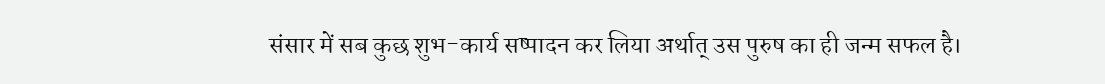संसार में सब कुछ शुभ-कार्य सष्पादन कर लिया अर्थात् उस पुरुष का ही जन्म सफल है।